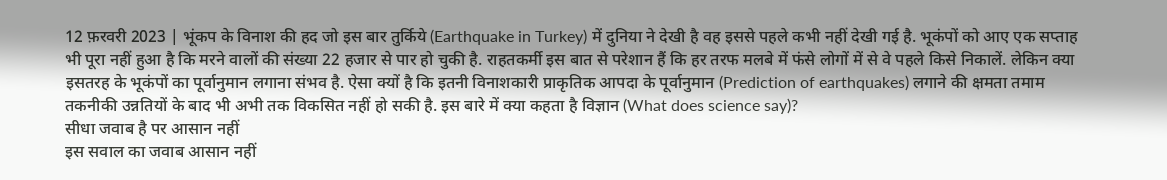12 फ़रवरी 2023 | भूंकप के विनाश की हद जो इस बार तुर्किये (Earthquake in Turkey) में दुनिया ने देखी है वह इससे पहले कभी नहीं देखी गई है. भूकंपों को आए एक सप्ताह भी पूरा नहीं हुआ है कि मरने वालों की संख्या 22 हजार से पार हो चुकी है. राहतकर्मी इस बात से परेशान हैं कि हर तरफ मलबे में फंसे लोगों में से वे पहले किसे निकालें. लेकिन क्या इसतरह के भूकंपों का पूर्वानुमान लगाना संभव है. ऐसा क्यों है कि इतनी विनाशकारी प्राकृतिक आपदा के पूर्वानुमान (Prediction of earthquakes) लगाने की क्षमता तमाम तकनीकी उन्नतियों के बाद भी अभी तक विकसित नहीं हो सकी है. इस बारे में क्या कहता है विज्ञान (What does science say)?
सीधा जवाब है पर आसान नहीं
इस सवाल का जवाब आसान नहीं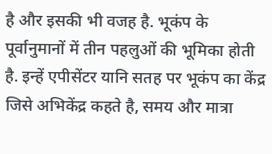है और इसकी भी वजह है. भूकंप के पूर्वानुमानों में तीन पहलुओं की भूमिका होती है. इन्हें एपीसेंटर यानि सतह पर भूकंप का केंद्र जिसे अभिकेंद्र कहते है, समय और मात्रा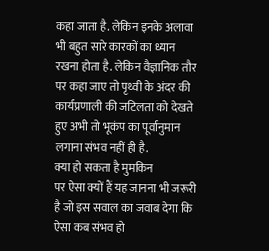कहा जाता है. लेकिन इनके अलावा भी बहुत सारे कारकों का ध्यान रखना होता है. लेकिन वैज्ञानिक तौर पर कहा जाए तो पृथ्वी के अंदर की कार्यप्रणाली की जटिलता को देखते हुए अभी तो भूकंप का पूर्वानुमान लगाना संभव नहीं ही है.
क्या हो सकता है मुमकिन
पर ऐसा क्यों हैं यह जानना भी जरूरी है जो इस सवाल का जवाब देगा कि ऐसा कब संभव हो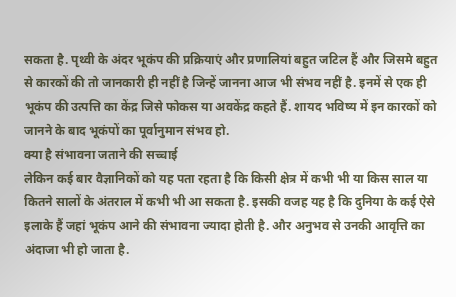सकता है. पृथ्वी के अंदर भूकंप की प्रक्रियाएं और प्रणालियां बहुत जटिल हैं और जिसमे बहुत से कारकों की तो जानकारी ही नहीं है जिन्हें जानना आज भी संभव नहीं है. इनमें से एक ही भूकंप की उत्पत्ति का केंद्र जिसे फोकस या अवकेंद्र कहते हैं. शायद भविष्य में इन कारकों को जानने के बाद भूकंपों का पूर्वानुमान संभव हो.
क्या है संभावना जताने की सच्चाई
लेकिन कई बार वैज्ञानिकों को यह पता रहता है कि किसी क्षेत्र में कभी भी या किस साल या कितने सालों के अंतराल में कभी भी आ सकता है. इसकी वजह यह है कि दुनिया के कई ऐसे इलाके हैं जहां भूकंप आने की संभावना ज्यादा होती है. और अनुभव से उनकी आवृत्ति का अंदाजा भी हो जाता है.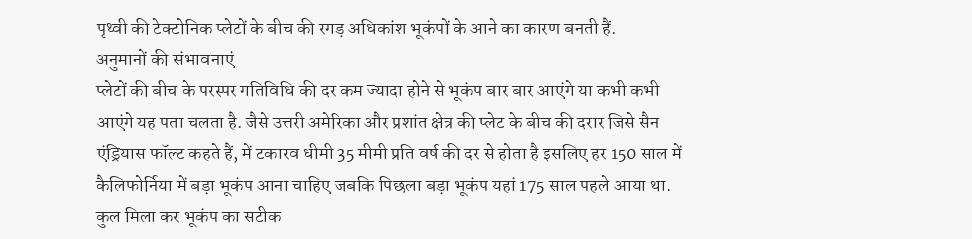पृथ्वी की टेक्टोनिक प्लेटों के बीच की रगड़ अधिकांश भूकंपों के आने का कारण बनती हैं.
अनुमानों की संभावनाएं
प्लेटों की बीच के परस्पर गतिविधि की दर कम ज्यादा होने से भूकंप बार बार आएंगे या कभी कभी आएंगे यह पता चलता है. जैसे उत्तरी अमेरिका और प्रशांत क्षेत्र की प्लेट के बीच की दरार जिसे सैन एंड्रियास फॉल्ट कहते हैं, में टकारव धीमी 35 मीमी प्रति वर्ष की दर से होता है इसलिए हर 150 साल में कैलिफोर्निया में बड़ा भूकंप आना चाहिए जबकि पिछला बड़ा भूकंप यहां 175 साल पहले आया था. कुल मिला कर भूकंप का सटीक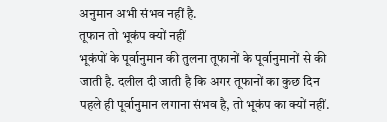अनुमान अभी संभव नहीं है.
तूफान तो भूकंप क्यों नहीं
भूकंपों के पूर्वानुमान की तुलना तूफानों के पूर्वानुमानों से की जाती है. दलील दी जाती है कि अगर तूफानों का कुछ दिन पहले ही पूर्वानुमान लगाना संभव है, तो भूकंप का क्यों नहीं.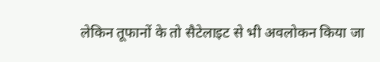लेकिन तूफानों के तो सैटेलाइट से भी अवलोकन किया जा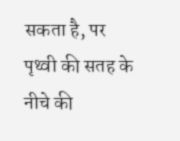सकता है, पर पृथ्वी की सतह के नीचे की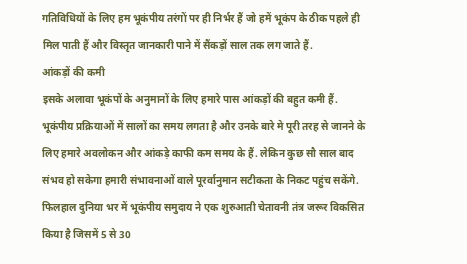गतिविधियों के लिए हम भूकंपीय तरंगों पर ही निर्भर हैं जो हमें भूकंप के ठीक पहले ही मिल पाती हैं और विस्तृत जानकारी पाने में सैंकड़ों साल तक लग जाते हैं.
आंकड़ों की कमी
इसके अलावा भूकंपों के अनुमानों के लिए हमारे पास आंकड़ों की बहुत कमी हैं. भूकंपीय प्रक्रियाओं में सालों का समय लगता है और उनके बारे मे पूरी तरह से जानने के लिए हमारे अवलोकन और आंकड़े काफी कम समय के हैं. लेकिन कुछ सौ साल बाद संभव हो सकेगा हमारी संभावनाओं वाले पूरर्वानुमान सटीकता के निकट पहुंच सकेंगे.
फिलहाल दुनिया भर में भूकंपीय समुदाय ने एक शुरुआती चेतावनी तंत्र जरूर विकसित किया है जिसमें 5 से 30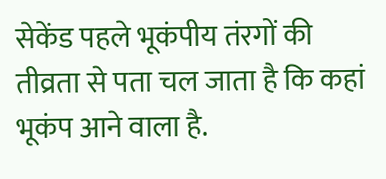सेकेंड पहले भूकंपीय तंरगों की तीव्रता से पता चल जाता है कि कहां भूकंप आने वाला है.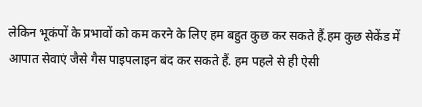लेकिन भूकंपों के प्रभावों को कम करने के लिए हम बहुत कुछ कर सकते हैं.हम कुछ सेकेंड में आपात सेवाएं जैसे गैस पाइपलाइन बंद कर सकते हैं. हम पहले से ही ऐसी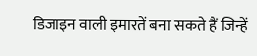डिजाइन वाली इमारतें बना सकते हैं जिन्हें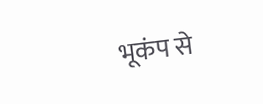भूकंप से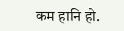कम हानि हो.